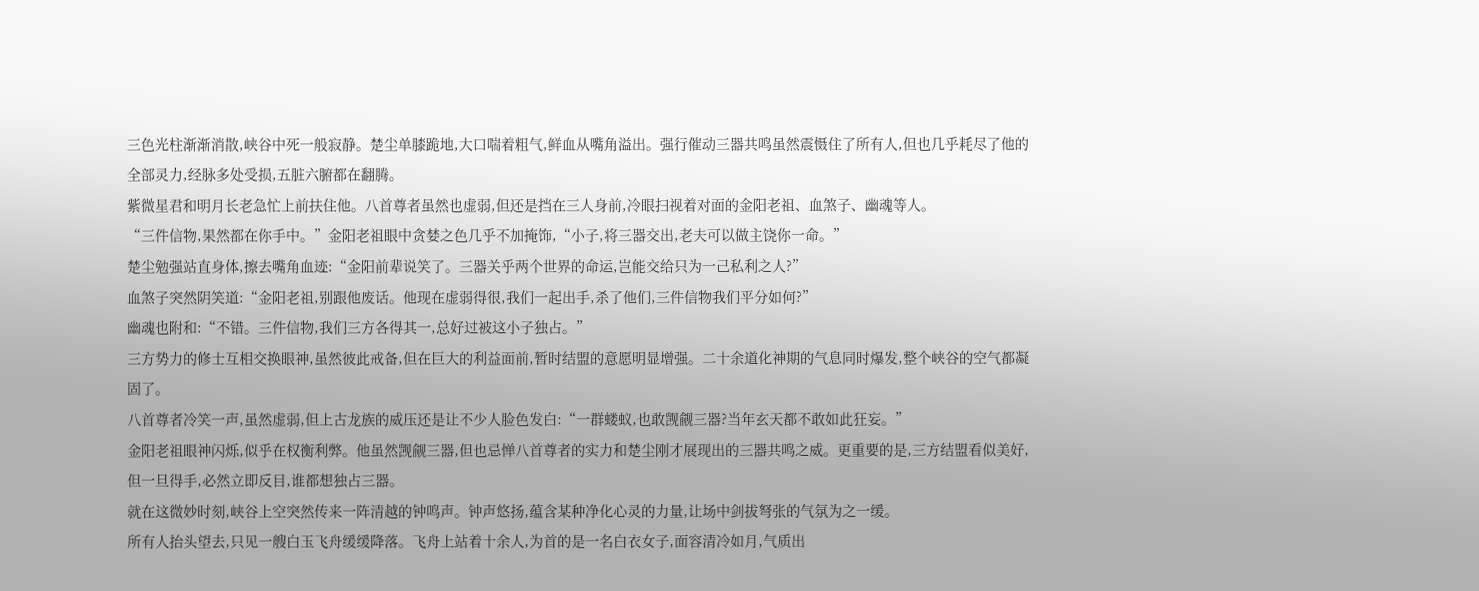三色光柱渐渐消散,峡谷中死一般寂静。楚尘单膝跪地,大口喘着粗气,鲜血从嘴角溢出。强行催动三器共鸣虽然震慑住了所有人,但也几乎耗尽了他的全部灵力,经脉多处受损,五脏六腑都在翻腾。
紫微星君和明月长老急忙上前扶住他。八首尊者虽然也虚弱,但还是挡在三人身前,冷眼扫视着对面的金阳老祖、血煞子、幽魂等人。
“三件信物,果然都在你手中。”金阳老祖眼中贪婪之色几乎不加掩饰,“小子,将三器交出,老夫可以做主饶你一命。”
楚尘勉强站直身体,擦去嘴角血迹:“金阳前辈说笑了。三器关乎两个世界的命运,岂能交给只为一己私利之人?”
血煞子突然阴笑道:“金阳老祖,别跟他废话。他现在虚弱得很,我们一起出手,杀了他们,三件信物我们平分如何?”
幽魂也附和:“不错。三件信物,我们三方各得其一,总好过被这小子独占。”
三方势力的修士互相交换眼神,虽然彼此戒备,但在巨大的利益面前,暂时结盟的意愿明显增强。二十余道化神期的气息同时爆发,整个峡谷的空气都凝固了。
八首尊者冷笑一声,虽然虚弱,但上古龙族的威压还是让不少人脸色发白:“一群蝼蚁,也敢觊觎三器?当年玄天都不敢如此狂妄。”
金阳老祖眼神闪烁,似乎在权衡利弊。他虽然觊觎三器,但也忌惮八首尊者的实力和楚尘刚才展现出的三器共鸣之威。更重要的是,三方结盟看似美好,但一旦得手,必然立即反目,谁都想独占三器。
就在这微妙时刻,峡谷上空突然传来一阵清越的钟鸣声。钟声悠扬,蕴含某种净化心灵的力量,让场中剑拔弩张的气氛为之一缓。
所有人抬头望去,只见一艘白玉飞舟缓缓降落。飞舟上站着十余人,为首的是一名白衣女子,面容清冷如月,气质出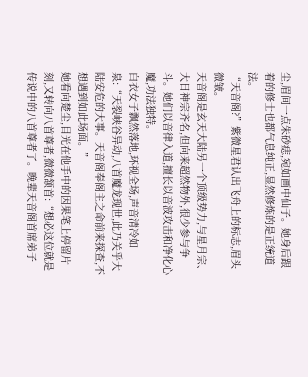尘,眉间一点朱砂痣,宛如画中仙子。她身后跟着的修士也都气息纯正,显然修炼的是正统道法。
“天音阁?”紫微星君认出飞舟上的标志,眉头微皱。
天音阁是玄天大陆另一个顶级势力,与星月宗、大日神宗齐名,但向来超然物外,很少参与争斗。她们以音律入道,擅长以音波攻击和净化心魔,功法独特。
白衣女子飘然落地,环视全场,声音清冷如泉:“天裂峡谷异动,八首魔龙现世,此乃关乎大陆安危的大事。天音阁奉阁主之命前来探查,不想遇到如此场面。”
她看向楚尘,目光在他手中的因果笔上停留片刻,又转向八首尊者,微微颔首:“想必这位就是传说中的八首尊者了。晚辈天音阁首席弟子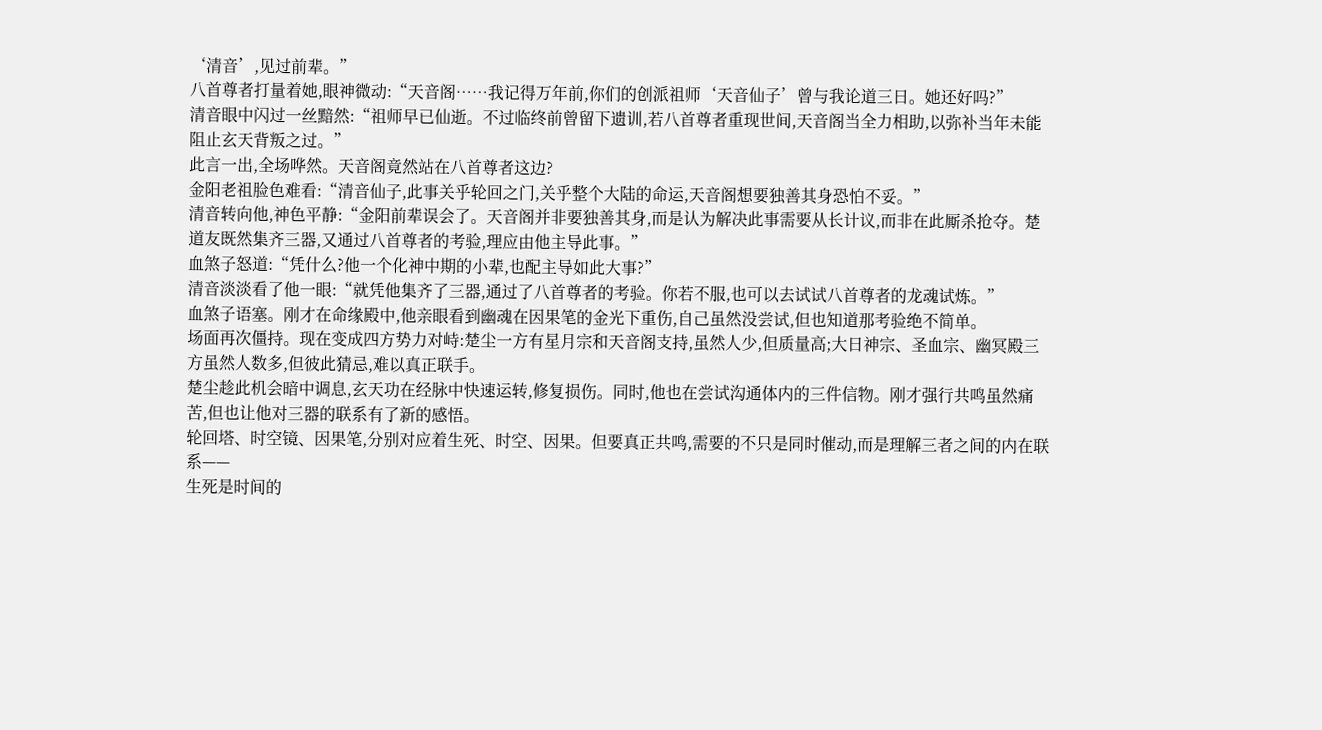‘清音’,见过前辈。”
八首尊者打量着她,眼神微动:“天音阁……我记得万年前,你们的创派祖师‘天音仙子’曾与我论道三日。她还好吗?”
清音眼中闪过一丝黯然:“祖师早已仙逝。不过临终前曾留下遗训,若八首尊者重现世间,天音阁当全力相助,以弥补当年未能阻止玄天背叛之过。”
此言一出,全场哗然。天音阁竟然站在八首尊者这边?
金阳老祖脸色难看:“清音仙子,此事关乎轮回之门,关乎整个大陆的命运,天音阁想要独善其身恐怕不妥。”
清音转向他,神色平静:“金阳前辈误会了。天音阁并非要独善其身,而是认为解决此事需要从长计议,而非在此厮杀抢夺。楚道友既然集齐三器,又通过八首尊者的考验,理应由他主导此事。”
血煞子怒道:“凭什么?他一个化神中期的小辈,也配主导如此大事?”
清音淡淡看了他一眼:“就凭他集齐了三器,通过了八首尊者的考验。你若不服,也可以去试试八首尊者的龙魂试炼。”
血煞子语塞。刚才在命缘殿中,他亲眼看到幽魂在因果笔的金光下重伤,自己虽然没尝试,但也知道那考验绝不简单。
场面再次僵持。现在变成四方势力对峙:楚尘一方有星月宗和天音阁支持,虽然人少,但质量高;大日神宗、圣血宗、幽冥殿三方虽然人数多,但彼此猜忌,难以真正联手。
楚尘趁此机会暗中调息,玄天功在经脉中快速运转,修复损伤。同时,他也在尝试沟通体内的三件信物。刚才强行共鸣虽然痛苦,但也让他对三器的联系有了新的感悟。
轮回塔、时空镜、因果笔,分别对应着生死、时空、因果。但要真正共鸣,需要的不只是同时催动,而是理解三者之间的内在联系——
生死是时间的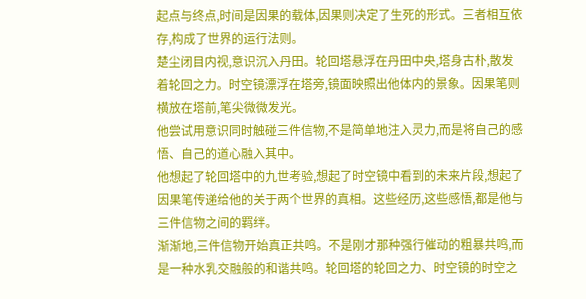起点与终点,时间是因果的载体,因果则决定了生死的形式。三者相互依存,构成了世界的运行法则。
楚尘闭目内视,意识沉入丹田。轮回塔悬浮在丹田中央,塔身古朴,散发着轮回之力。时空镜漂浮在塔旁,镜面映照出他体内的景象。因果笔则横放在塔前,笔尖微微发光。
他尝试用意识同时触碰三件信物,不是简单地注入灵力,而是将自己的感悟、自己的道心融入其中。
他想起了轮回塔中的九世考验,想起了时空镜中看到的未来片段,想起了因果笔传递给他的关于两个世界的真相。这些经历,这些感悟,都是他与三件信物之间的羁绊。
渐渐地,三件信物开始真正共鸣。不是刚才那种强行催动的粗暴共鸣,而是一种水乳交融般的和谐共鸣。轮回塔的轮回之力、时空镜的时空之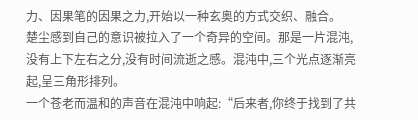力、因果笔的因果之力,开始以一种玄奥的方式交织、融合。
楚尘感到自己的意识被拉入了一个奇异的空间。那是一片混沌,没有上下左右之分,没有时间流逝之感。混沌中,三个光点逐渐亮起,呈三角形排列。
一个苍老而温和的声音在混沌中响起:“后来者,你终于找到了共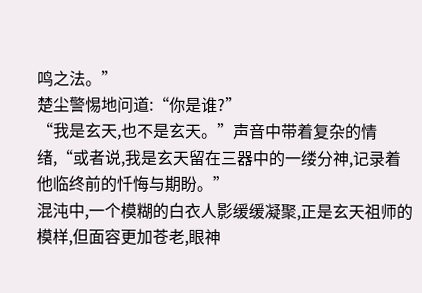鸣之法。”
楚尘警惕地问道:“你是谁?”
“我是玄天,也不是玄天。”声音中带着复杂的情绪,“或者说,我是玄天留在三器中的一缕分神,记录着他临终前的忏悔与期盼。”
混沌中,一个模糊的白衣人影缓缓凝聚,正是玄天祖师的模样,但面容更加苍老,眼神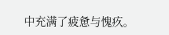中充满了疲惫与愧疚。